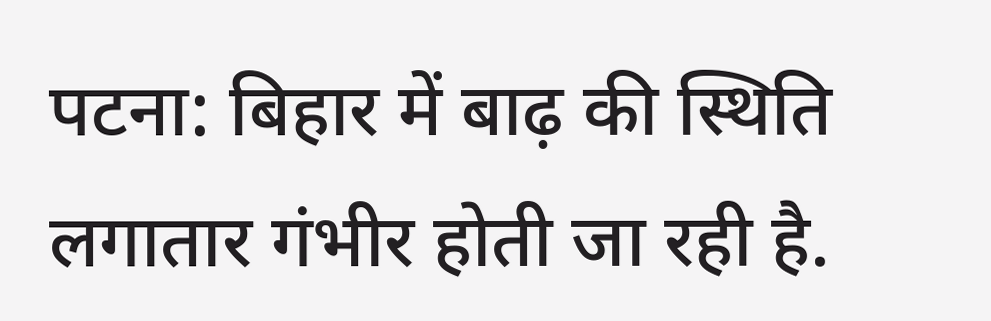पटना: बिहार में बाढ़ की स्थिति लगातार गंभीर होती जा रही है.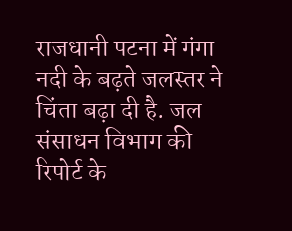राजधानी पटना में गंगा नदी के बढ़ते जलस्तर ने चिंता बढ़ा दी है. जल संसाधन विभाग की रिपोर्ट के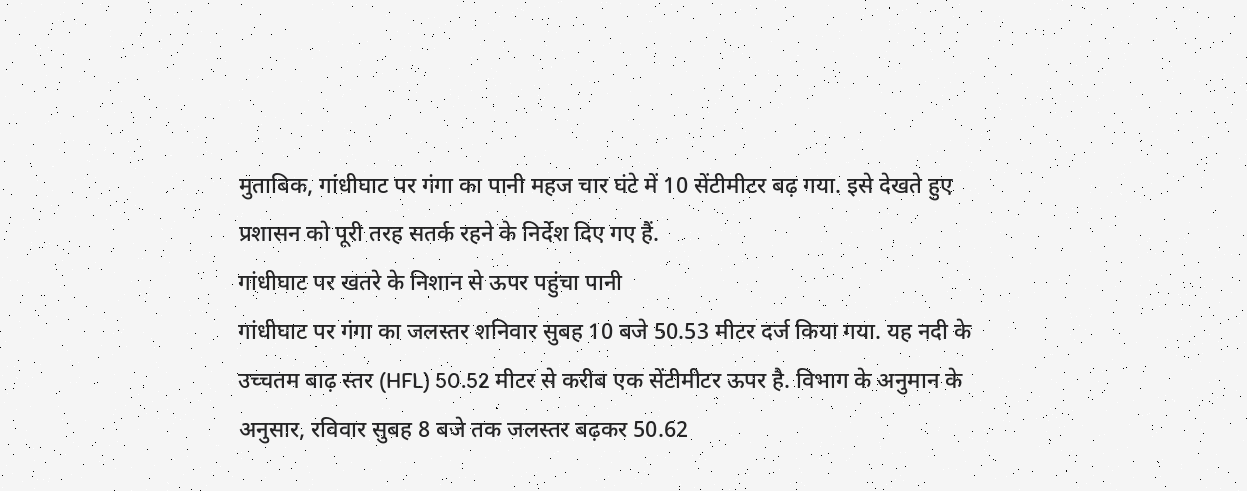मुताबिक, गांधीघाट पर गंगा का पानी महज चार घंटे में 10 सेंटीमीटर बढ़ गया. इसे देखते हुए प्रशासन को पूरी तरह सतर्क रहने के निर्देश दिए गए हैं.
गांधीघाट पर खतरे के निशान से ऊपर पहुंचा पानी
गांधीघाट पर गंगा का जलस्तर शनिवार सुबह 10 बजे 50.53 मीटर दर्ज किया गया. यह नदी के उच्चतम बाढ़ स्तर (HFL) 50.52 मीटर से करीब एक सेंटीमीटर ऊपर है. विभाग के अनुमान के अनुसार, रविवार सुबह 8 बजे तक जलस्तर बढ़कर 50.62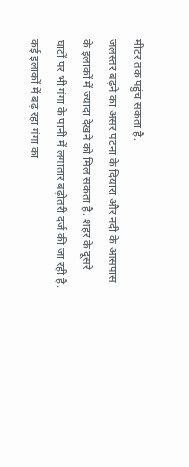मीटर तक पहुंच सकता है.
जलस्तर बढ़ने का असर पटना के दियारा और नदी के आसपास के इलाकों में ज्यादा देखने को मिल सकता है. शहर के दूसरे घाटों पर भी गंगा के पानी में लगातार बढ़ोतरी दर्ज की जा रही है.
कई इलाकों में बढ़ रहा गंगा का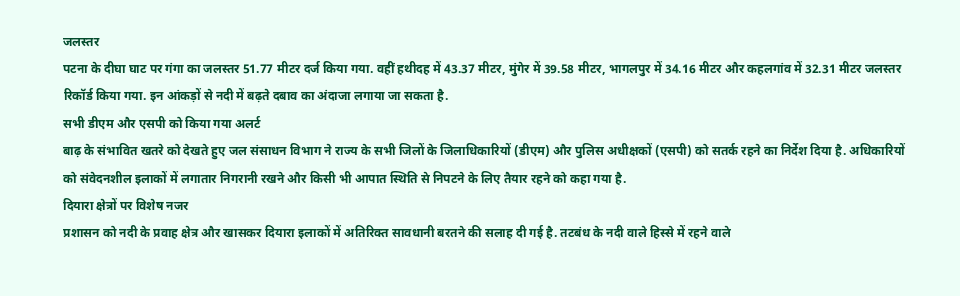जलस्तर
पटना के दीघा घाट पर गंगा का जलस्तर 51.77 मीटर दर्ज किया गया. वहीं हथीदह में 43.37 मीटर, मुंगेर में 39.58 मीटर, भागलपुर में 34.16 मीटर और कहलगांव में 32.31 मीटर जलस्तर रिकॉर्ड किया गया. इन आंकड़ों से नदी में बढ़ते दबाव का अंदाजा लगाया जा सकता है.
सभी डीएम और एसपी को किया गया अलर्ट
बाढ़ के संभावित खतरे को देखते हुए जल संसाधन विभाग ने राज्य के सभी जिलों के जिलाधिकारियों (डीएम) और पुलिस अधीक्षकों (एसपी) को सतर्क रहने का निर्देश दिया है. अधिकारियों को संवेदनशील इलाकों में लगातार निगरानी रखने और किसी भी आपात स्थिति से निपटने के लिए तैयार रहने को कहा गया है.
दियारा क्षेत्रों पर विशेष नजर
प्रशासन को नदी के प्रवाह क्षेत्र और खासकर दियारा इलाकों में अतिरिक्त सावधानी बरतने की सलाह दी गई है. तटबंध के नदी वाले हिस्से में रहने वाले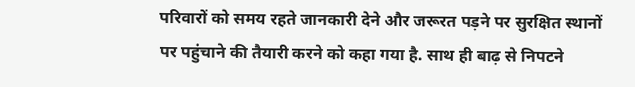परिवारों को समय रहते जानकारी देने और जरूरत पड़ने पर सुरक्षित स्थानों पर पहुंचाने की तैयारी करने को कहा गया है. साथ ही बाढ़ से निपटने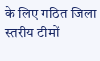के लिए गठित जिला स्तरीय टीमों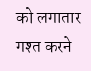को लगातार गश्त करने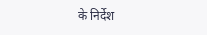के निर्देश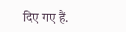दिए गए हैं.